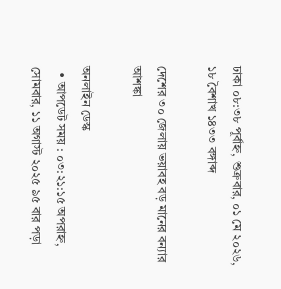ঢাকা ০৮:৩৮ পূর্বাহ্ন, শুক্রবার, ০১ মে ২০২৬, ১৮ বৈশাখ ১৪৩৩ বঙ্গাব্দ

দেশের ৩০ জেলায় ভয়াবহ বড় মানের বন্যার আশঙ্কা

অনলাইন ডেস্ক
  • আপডেট সময় : ০৩:২১:১৫ অপরাহ্ন, সোমবার, ১১ অগাস্ট ২০২৫ ৯৫ বার পড়া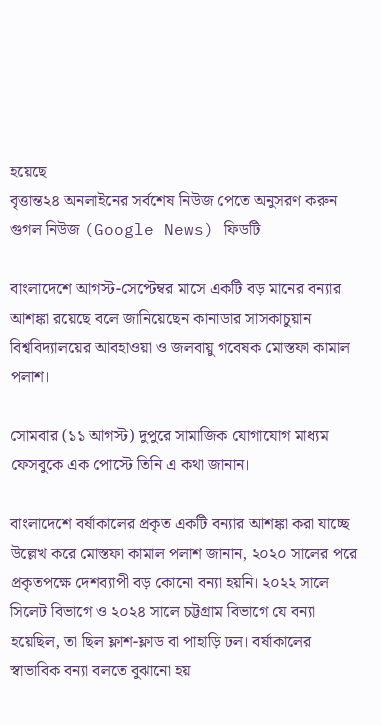হয়েছে
বৃত্তান্ত২৪ অনলাইনের সর্বশেষ নিউজ পেতে অনুসরণ করুন গুগল নিউজ (Google News) ফিডটি

বাংলাদেশে আগস্ট-সেপ্টেম্বর মাসে একটি বড় মানের বন্যার আশঙ্কা রয়েছে বলে জানিয়েছেন কানাডার সাসকাচুয়ান বিশ্ববিদ্যালয়ের আবহাওয়া ও জলবায়ু গবেষক মোস্তফা কামাল পলাশ।

সোমবার (১১ আগস্ট) দুপুরে সামাজিক যোগাযোগ মাধ্যম ফেসবুকে এক পোস্টে তিনি এ কথা জানান।

বাংলাদেশে বর্ষাকালের প্রকৃত একটি বন্যার আশঙ্কা করা যাচ্ছে উল্লেখ করে মোস্তফা কামাল পলাশ জানান, ২০২০ সালের পরে প্রকৃতপক্ষে দেশব্যাপী বড় কোনো বন্যা হয়নি। ২০২২ সালে সিলেট বিভাগে ও ২০২৪ সালে চট্টগ্রাম বিভাগে যে বন্যা হয়েছিল, তা ছিল ফ্লাশ-ফ্লাড বা পাহাড়ি ঢল। বর্ষাকালের স্বাভাবিক বন্যা বলতে বুঝানো হয়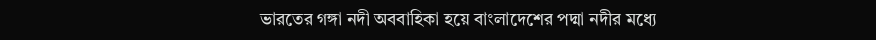ভারতের গঙ্গা নদী অববাহিকা হয়ে বাংলাদেশের পদ্মা নদীর মধ্যে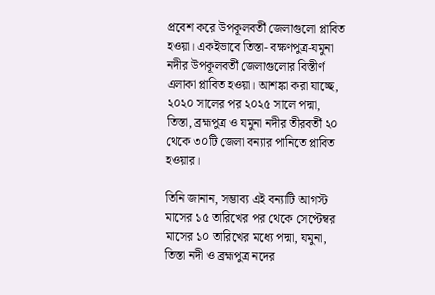প্রবেশ করে উপকূলবর্তী জেলাগুলো প্লাবিত হওয়া। একইভাবে তিস্তা- বক্ষণপুত্র-যমুনা নদীর উপকূলবর্তী জেলাগুলোর বিস্তীর্ণ এলাকা প্লাবিত হওয়া। আশঙ্কা করা যাচ্ছে, ২০২০ সালের পর ২০২৫ সালে পদ্মা, তিস্তা, ব্রহ্মপুত্র ও যমুনা নদীর তীরবর্তী ২০ থেকে ৩০টি জেলা বন্যার পানিতে প্লাবিত হওয়ার।

তিনি জানান, সম্ভাব্য এই বন্যাটি আগস্ট মাসের ১৫ তারিখের পর থেকে সেপ্টেম্বর মাসের ১০ তারিখের মধ্যে পদ্মা, যমুনা, তিস্তা নদী ও ব্রহ্মপুত্র নদের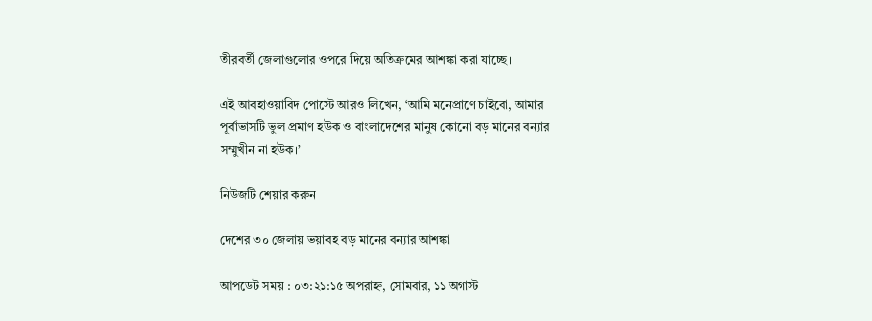তীরবর্তী জেলাগুলোর ওপরে দিয়ে অতিক্রমের আশঙ্কা করা যাচ্ছে।

এই আবহাওয়াবিদ পোস্টে আরও লিখেন, ‘আমি মনেপ্রাণে চাইবো, আমার পূর্বাভাসটি ভুল প্রমাণ হউক ও বাংলাদেশের মানুষ কোনো বড় মানের বন্যার সম্মুখীন না হউক।’

নিউজটি শেয়ার করুন

দেশের ৩০ জেলায় ভয়াবহ বড় মানের বন্যার আশঙ্কা

আপডেট সময় : ০৩:২১:১৫ অপরাহ্ন, সোমবার, ১১ অগাস্ট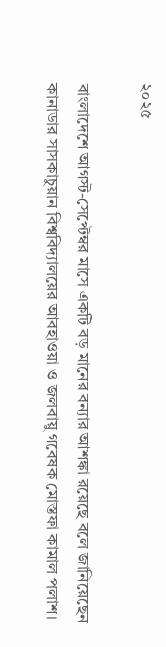২০২৫

বাংলাদেশে আগস্ট-সেপ্টেম্বর মাসে একটি বড় মানের বন্যার আশঙ্কা রয়েছে বলে জানিয়েছেন কানাডার সাসকাচুয়ান বিশ্ববিদ্যালয়ের আবহাওয়া ও জলবায়ু গবেষক মোস্তফা কামাল পলাশ।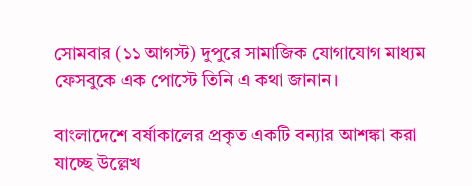সোমবার (১১ আগস্ট) দুপুরে সামাজিক যোগাযোগ মাধ্যম ফেসবুকে এক পোস্টে তিনি এ কথা জানান।

বাংলাদেশে বর্ষাকালের প্রকৃত একটি বন্যার আশঙ্কা করা যাচ্ছে উল্লেখ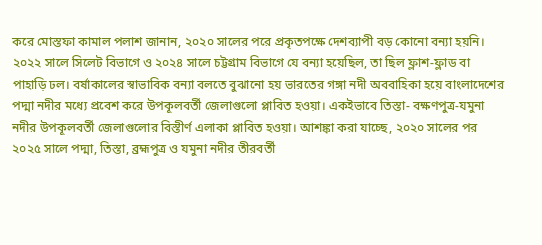করে মোস্তফা কামাল পলাশ জানান, ২০২০ সালের পরে প্রকৃতপক্ষে দেশব্যাপী বড় কোনো বন্যা হয়নি। ২০২২ সালে সিলেট বিভাগে ও ২০২৪ সালে চট্টগ্রাম বিভাগে যে বন্যা হয়েছিল, তা ছিল ফ্লাশ-ফ্লাড বা পাহাড়ি ঢল। বর্ষাকালের স্বাভাবিক বন্যা বলতে বুঝানো হয় ভারতের গঙ্গা নদী অববাহিকা হয়ে বাংলাদেশের পদ্মা নদীর মধ্যে প্রবেশ করে উপকূলবর্তী জেলাগুলো প্লাবিত হওয়া। একইভাবে তিস্তা- বক্ষণপুত্র-যমুনা নদীর উপকূলবর্তী জেলাগুলোর বিস্তীর্ণ এলাকা প্লাবিত হওয়া। আশঙ্কা করা যাচ্ছে, ২০২০ সালের পর ২০২৫ সালে পদ্মা, তিস্তা, ব্রহ্মপুত্র ও যমুনা নদীর তীরবর্তী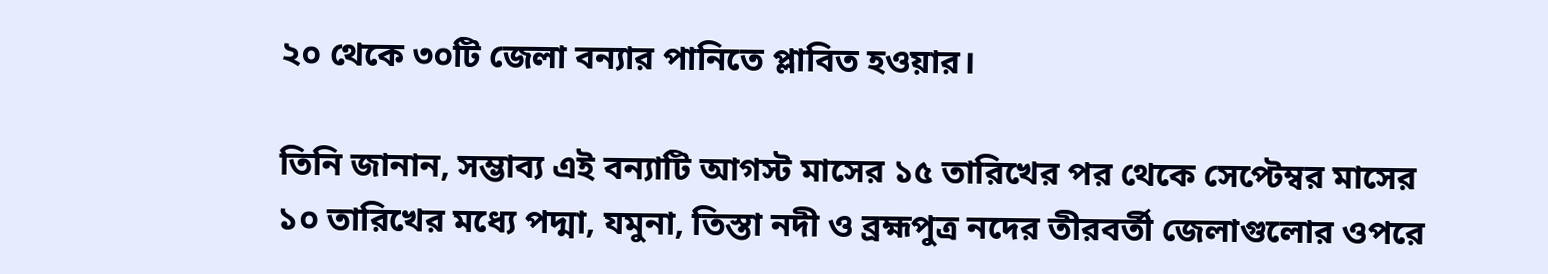২০ থেকে ৩০টি জেলা বন্যার পানিতে প্লাবিত হওয়ার।

তিনি জানান, সম্ভাব্য এই বন্যাটি আগস্ট মাসের ১৫ তারিখের পর থেকে সেপ্টেম্বর মাসের ১০ তারিখের মধ্যে পদ্মা, যমুনা, তিস্তা নদী ও ব্রহ্মপুত্র নদের তীরবর্তী জেলাগুলোর ওপরে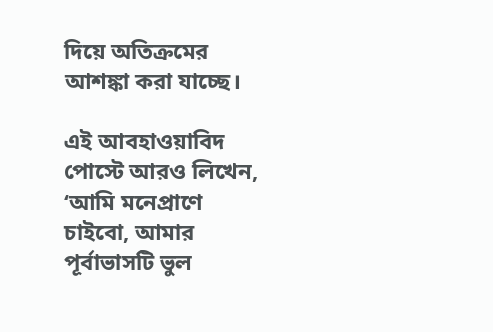দিয়ে অতিক্রমের আশঙ্কা করা যাচ্ছে।

এই আবহাওয়াবিদ পোস্টে আরও লিখেন, ‘আমি মনেপ্রাণে চাইবো, আমার পূর্বাভাসটি ভুল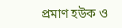প্রমাণ হউক ও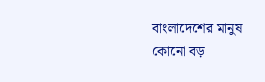বাংলাদেশের মানুষ কোনো বড়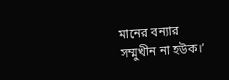মানের বন্যার সম্মুখীন না হউক।’